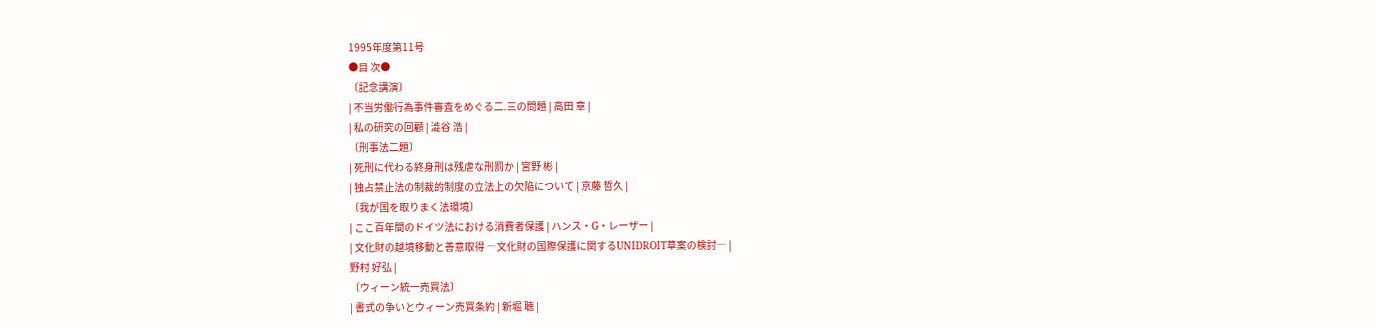1995年度第11号
●目 次●
〔記念講演〕
| 不当労働行為事件審査をめぐる二.三の問題 | 高田 章 |
| 私の研究の回顧 | 澁谷 浩 |
〔刑事法二題〕
| 死刑に代わる終身刑は残虐な刑罰か | 宮野 彬 |
| 独占禁止法の制裁的制度の立法上の欠陥について | 京藤 哲久 |
〔我が国を取りまく法環境〕
| ここ百年間のドイツ法における消費者保護 | ハンス・G・レーザー |
| 文化財の越境移動と善意取得 ―文化財の国際保護に関するUNIDROIT草案の検討― |
野村 好弘 |
〔ウィーン統一売買法〕
| 書式の争いとウィーン売買条約 | 新堀 聴 |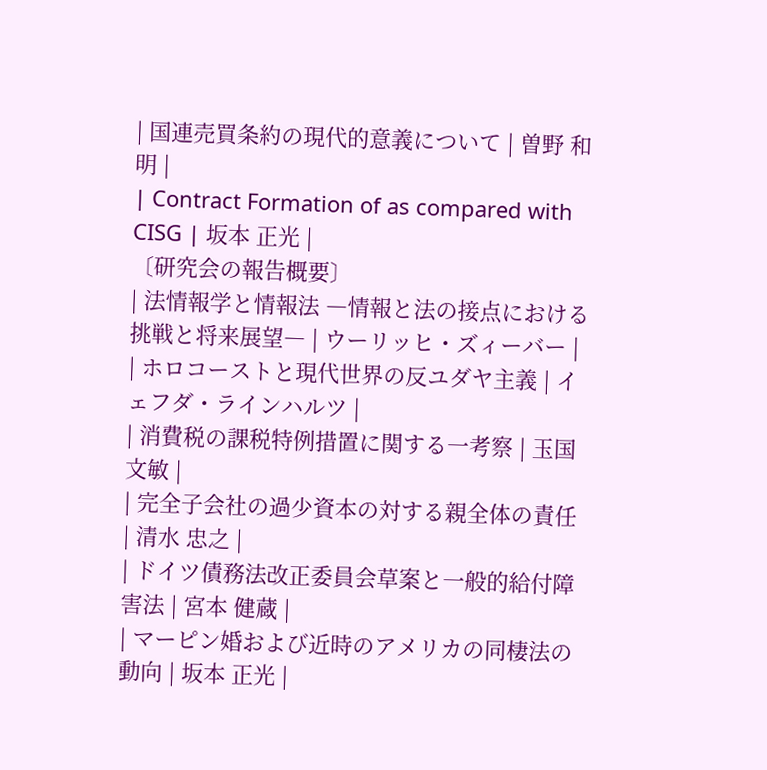| 国連売買条約の現代的意義について | 曽野 和明 |
| Contract Formation of as compared with CISG | 坂本 正光 |
〔研究会の報告概要〕
| 法情報学と情報法 ―情報と法の接点における挑戦と将来展望― | ウーリッヒ・ズィーバー |
| ホロコーストと現代世界の反ユダヤ主義 | イェフダ・ラインハルツ |
| 消費税の課税特例措置に関する一考察 | 玉国 文敏 |
| 完全子会社の過少資本の対する親全体の責任 | 清水 忠之 |
| ドイツ債務法改正委員会草案と一般的給付障害法 | 宮本 健蔵 |
| マーピン婚および近時のアメリカの同棲法の動向 | 坂本 正光 |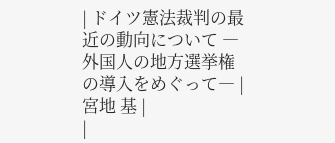| ドイツ憲法裁判の最近の動向について ―外国人の地方選挙権の導入をめぐって― |
宮地 基 |
|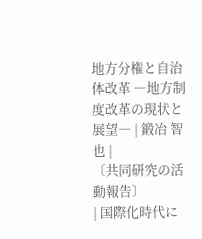地方分権と自治体改革 ―地方制度改革の現状と展望― | 鍛冶 智也 |
〔共同研究の活動報告〕
| 国際化時代に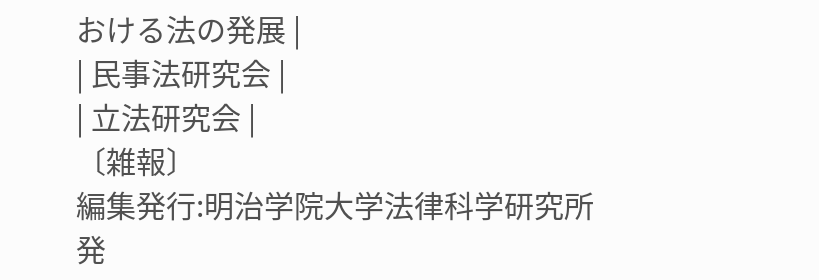おける法の発展 |
| 民事法研究会 |
| 立法研究会 |
〔雑報〕
編集発行:明治学院大学法律科学研究所
発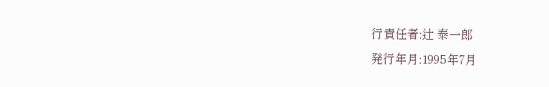行責任者:辻 泰一郎
発行年月:1995年7月